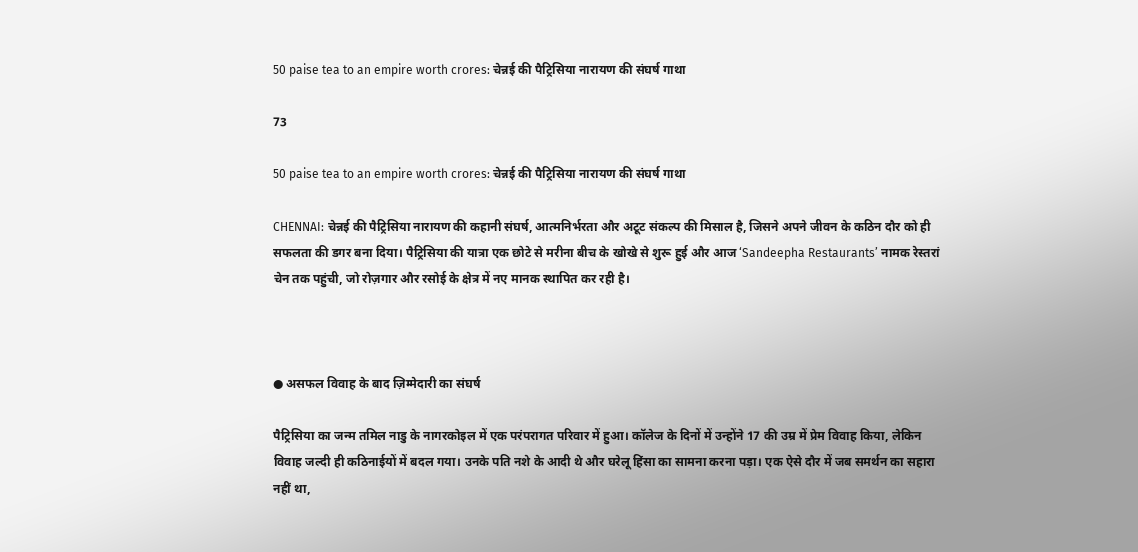50 paise tea to an empire worth crores: चेन्नई की पैट्रिसिया नारायण की संघर्ष गाथा

73

50 paise tea to an empire worth crores: चेन्नई की पैट्रिसिया नारायण की संघर्ष गाथा

CHENNAI: चेन्नई की पैट्रिसिया नारायण की कहानी संघर्ष, आत्मनिर्भरता और अटूट संकल्प की मिसाल है, जिसने अपने जीवन के कठिन दौर को ही सफलता की डगर बना दिया। पैट्रिसिया की यात्रा एक छोटे से मरीना बीच के खोखे से शुरू हुई और आज ‘Sandeepha Restaurants’ नामक रेस्तरां चेन तक पहुंची, जो रोज़गार और रसोई के क्षेत्र में नए मानक स्थापित कर रही है।



● असफल विवाह के बाद ज़िम्मेदारी का संघर्ष

पैट्रिसिया का जन्म तमिल नाडु के नागरकोइल में एक परंपरागत परिवार में हुआ। कॉलेज के दिनों में उन्होंने 17 की उम्र में प्रेम विवाह किया, लेकिन विवाह जल्दी ही कठिनाईयों में बदल गया। उनके पति नशे के आदी थे और घरेलू हिंसा का सामना करना पड़ा। एक ऐसे दौर में जब समर्थन का सहारा नहीं था,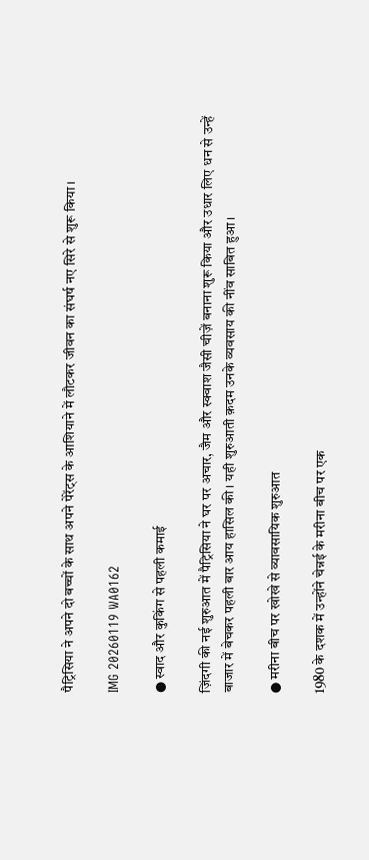पैट्रिसिया ने अपने दो बच्चों के साथ अपने पेरेंट्स के आशियाने में लौटकर जीवन का संघर्ष नए सिरे से शुरू किया।

IMG 20260119 WA0162

● स्वाद और कुकिंग से पहली कमाई

ज़िंदगी की नई शुरुआत में पैट्रिसिया ने घर पर अचार, जैम और स्क्वाश जैसी चीज़ें बनाना शुरू किया और उधार लिए धन से उन्हें बाजार में बेचकर पहली बार आय हासिल की। यही शुरुआती क़दम उनके व्यवसाय की नींव साबित हुआ।

● मरीना बीच पर खोखे से व्यावसायिक शुरुआत

1980 के दशक में उन्होंने चेन्नई के मरीना बीच पर एक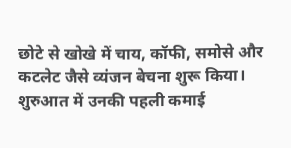छोटे से खोखे में चाय, कॉफी, समोसे और कटलेट जैसे व्यंजन बेचना शुरू किया। शुरुआत में उनकी पहली कमाई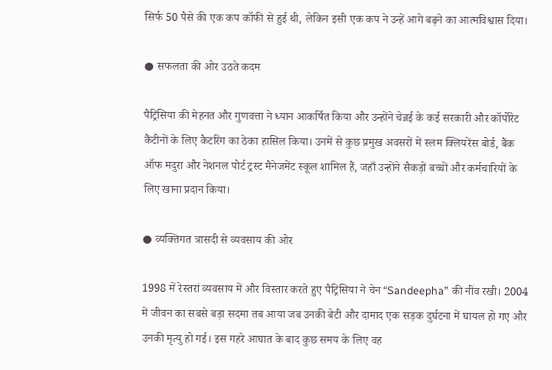सिर्फ 50 पैसे की एक कप कॉफी से हुई थी, लेकिन इसी एक कप ने उन्हें आगे बढ़ने का आत्मविश्वास दिया।

● सफलता की ओर उठते कदम

पैट्रिसिया की मेहनत और गुणवत्ता ने ध्यान आकर्षित किया और उन्होंने चेन्नई के कई सरकारी और कॉर्पोरेट कैंटीनों के लिए कैटरिंग का ठेका हासिल किया। उनमें से कुछ प्रमुख अवसरों में स्लम क्लियरेंस बोर्ड, बैंक ऑफ मदुरा और नेशनल पोर्ट ट्रस्ट मैनेजमेंट स्कूल शामिल हैं, जहाँ उन्होंने सैकड़ों बच्चों और कर्मचारियों के लिए खाना प्रदान किया।

● व्यक्तिगत त्रासदी से व्यवसाय की ओर

1998 में रेस्तरां व्यवसाय में और विस्तार करते हुए पैट्रिसिया ने चेन “Sandeepha” की नींव रखी। 2004 में जीवन का सबसे बड़ा सदमा तब आया जब उनकी बेटी और दामाद एक सड़क दुर्घटना में घायल हो गए और उनकी मृत्यु हो गई। इस गहरे आघात के बाद कुछ समय के लिए वह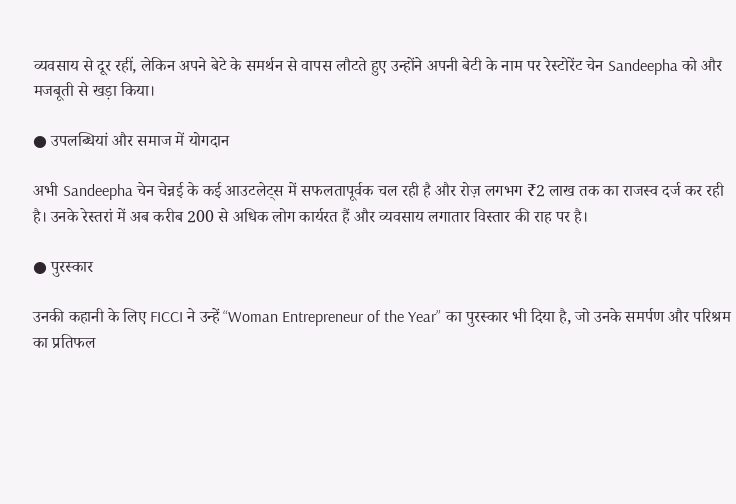व्यवसाय से दूर रहीं, लेकिन अपने बेटे के समर्थन से वापस लौटते हुए उन्होंने अपनी बेटी के नाम पर रेस्टोरेंट चेन Sandeepha को और मजबूती से खड़ा किया।

● उपलब्धियां और समाज में योगदान

अभी Sandeepha चेन चेन्नई के कई आउटलेट्स में सफलतापूर्वक चल रही है और रोज़ लगभग ₹2 लाख तक का राजस्व दर्ज कर रही है। उनके रेस्तरां में अब करीब 200 से अधिक लोग कार्यरत हैं और व्यवसाय लगातार विस्तार की राह पर है।

● पुरस्कार

उनकी कहानी के लिए FICCI ने उन्हें “Woman Entrepreneur of the Year” का पुरस्कार भी दिया है, जो उनके समर्पण और परिश्रम का प्रतिफल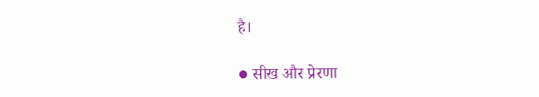है।

● सीख और प्रेरणा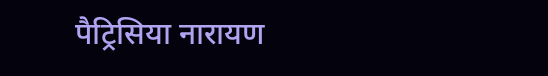पैट्रिसिया नारायण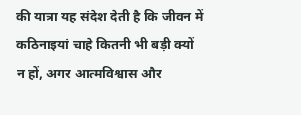की यात्रा यह संदेश देती है कि जीवन में कठिनाइयां चाहे कितनी भी बड़ी क्यों न हों, अगर आत्मविश्वास और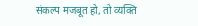संकल्प मजबूत हो, तो व्यक्ति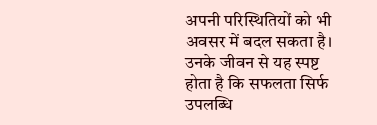अपनी परिस्थितियों को भी अवसर में बदल सकता है। उनके जीवन से यह स्पष्ट होता है कि सफलता सिर्फ उपलब्धि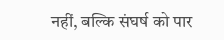नहीं, बल्कि संघर्ष को पार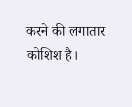करने की लगातार कोशिश है।